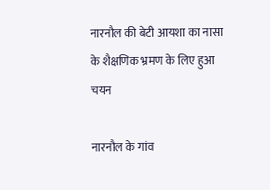नारनौल की बेटी आयशा का नासा के शैक्षणिक भ्रमण के लिए हुआ चयन

नारनौल के गांव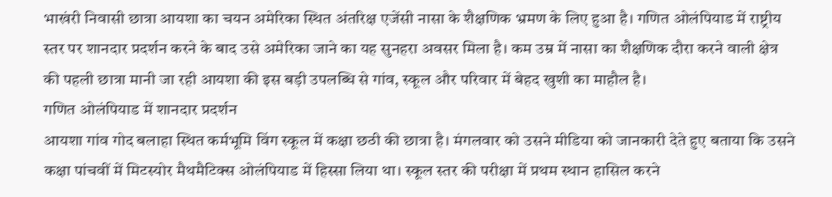भाखंरी निवासी छात्रा आयशा का चयन अमेरिका स्थित अंतरिक्ष एजेंसी नासा के शैक्षणिक भ्रमण के लिए हुआ है। गणित ओलंपियाड में राष्ट्रीय स्तर पर शानदार प्रदर्शन करने के बाद उसे अमेरिका जाने का यह सुनहरा अवसर मिला है। कम उम्र में नासा का शैक्षणिक दौरा करने वाली क्षेत्र की पहली छात्रा मानी जा रही आयशा की इस बड़ी उपलब्धि से गांव, स्कूल और परिवार में बेहद खुशी का माहौल है।
गणित ओलंपियाड में शानदार प्रदर्शन
आयशा गांव गोद बलाहा स्थित कर्मभूमि विंग स्कूल में कक्षा छठी की छात्रा है। मंगलवार को उसने मीडिया को जानकारी देते हुए बताया कि उसने कक्षा पांचवीं में मिटस्योर मैथमैटिक्स ओलंपियाड में हिस्सा लिया था। स्कूल स्तर की परीक्षा में प्रथम स्थान हासिल करने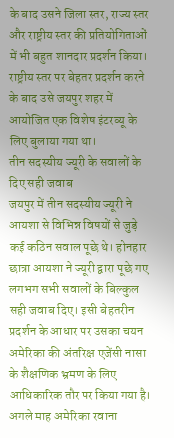के बाद उसने जिला स्तर, राज्य स्तर और राष्ट्रीय स्तर की प्रतियोगिताओं में भी बहुत शानदार प्रदर्शन किया। राष्ट्रीय स्तर पर बेहतर प्रदर्शन करने के बाद उसे जयपुर शहर में आयोजित एक विशेष इंटरव्यू के लिए बुलाया गया था।
तीन सदस्यीय ज्यूरी के सवालों के दिए सही जवाब
जयपुर में तीन सदस्यीय ज्यूरी ने आयशा से विभिन्न विषयों से जुड़े कई कठिन सवाल पूछे थे। होनहार छात्रा आयशा ने ज्यूरी द्वारा पूछे गए लगभग सभी सवालों के बिल्कुल सही जवाब दिए। इसी बेहतरीन प्रदर्शन के आधार पर उसका चयन अमेरिका की अंतरिक्ष एजेंसी नासा के शैक्षणिक भ्रमण के लिए आधिकारिक तौर पर किया गया है।
अगले माह अमेरिका रवाना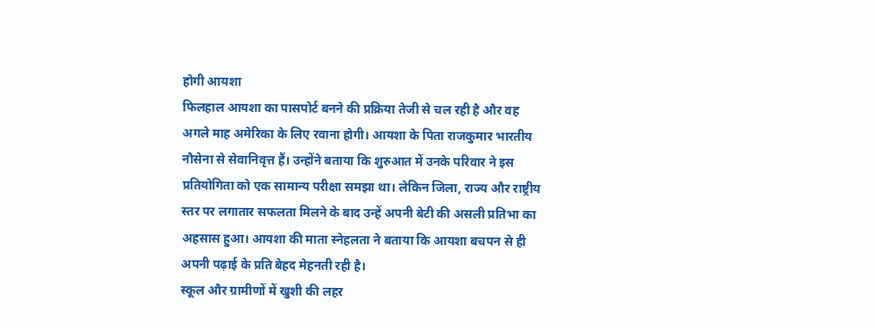होगी आयशा
फिलहाल आयशा का पासपोर्ट बनने की प्रक्रिया तेजी से चल रही है और वह अगले माह अमेरिका के लिए रवाना होगी। आयशा के पिता राजकुमार भारतीय नौसेना से सेवानिवृत्त हैं। उन्होंने बताया कि शुरुआत में उनके परिवार ने इस प्रतियोगिता को एक सामान्य परीक्षा समझा था। लेकिन जिला, राज्य और राष्ट्रीय स्तर पर लगातार सफलता मिलने के बाद उन्हें अपनी बेटी की असली प्रतिभा का अहसास हुआ। आयशा की माता स्नेहलता ने बताया कि आयशा बचपन से ही अपनी पढ़ाई के प्रति बेहद मेहनती रही है।
स्कूल और ग्रामीणों में खुशी की लहर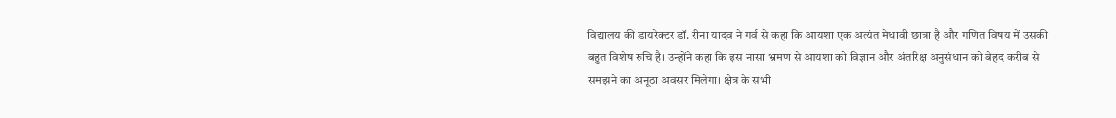विद्यालय की डायरेक्टर डॉ. रीना यादव ने गर्व से कहा कि आयशा एक अत्यंत मेधावी छात्रा है और गणित विषय में उसकी बहुत विशेष रुचि है। उन्होंने कहा कि इस नासा भ्रमण से आयशा को विज्ञान और अंतरिक्ष अनुसंधान को बेहद करीब से समझने का अनूठा अवसर मिलेगा। क्षेत्र के सभी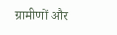ग्रामीणों और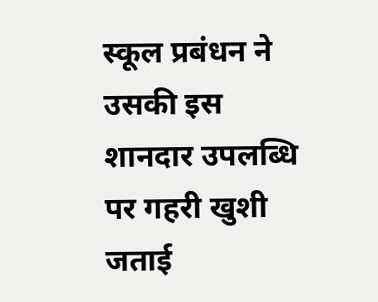स्कूल प्रबंधन ने उसकी इस शानदार उपलब्धि पर गहरी खुशी जताई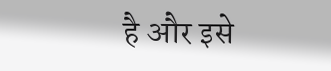है और इसे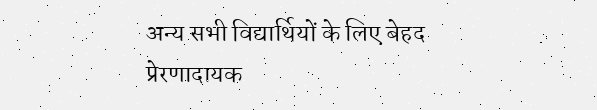अन्य सभी विद्यार्थियों के लिए बेहद प्रेरणादायक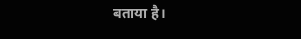बताया है।